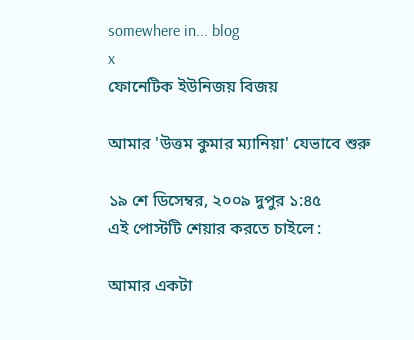somewhere in... blog
x
ফোনেটিক ইউনিজয় বিজয়

আমার 'উত্তম কুমার ম্যানিয়া' যেভাবে শুরু

১৯ শে ডিসেম্বর, ২০০৯ দুপুর ১:৪৫
এই পোস্টটি শেয়ার করতে চাইলে :

আমার একটা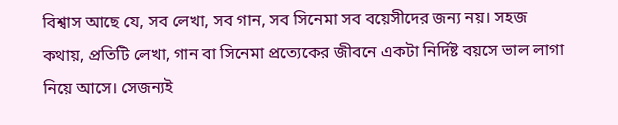বিশ্বাস আছে যে, সব লেখা, সব গান, সব সিনেমা সব বয়েসীদের জন্য নয়। সহজ কথায়, প্রতিটি লেখা, গান বা সিনেমা প্রত্যেকের জীবনে একটা নির্দিষ্ট বয়সে ভাল লাগা নিয়ে আসে। সেজন্যই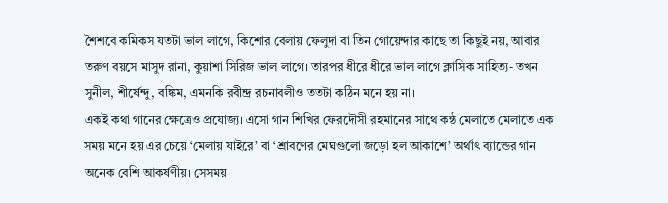শৈশবে কমিকস যতটা ভাল লাগে, কিশোর বেলায় ফেলুদা বা তিন গোয়েন্দার কাছে তা কিছুই নয়, আবার তরুণ বয়সে মাসুদ রানা, কুয়াশা সিরিজ ভাল লাগে। তারপর ধীরে ধীরে ভাল লাগে ক্লাসিক সাহিত্য- তখন সুনীল, শীর্ষেন্দু, বঙ্কিম, এমনকি রবীন্দ্র রচনাবলীও ততটা কঠিন মনে হয় না।
একই কথা গানের ক্ষেত্রেও প্রযোজ্য। এসো গান শিখির ফেরদৌসী রহমানের সাথে কন্ঠ মেলাতে মেলাতে এক সময় মনে হয় এর চেয়ে ‘মেলায় যাইরে’ বা ‘শ্রাবণের মেঘগুলো জড়ো হল আকাশে’ অর্থাৎ ব্যান্ডের গান অনেক বেশি আকর্ষণীয়। সেসময়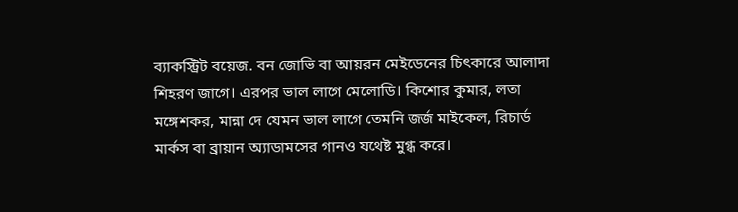ব্যাকস্ট্রিট বয়েজ. বন জোভি বা আয়রন মেইডেনের চিৎকারে আলাদা শিহরণ জাগে। এরপর ভাল লাগে মেলোডি। কিশোর কুমার, লতা মঙ্গেশকর, মান্না দে যেমন ভাল লাগে তেমনি জর্জ মাইকেল, রিচার্ড মার্কস বা ব্রায়ান অ্যাডামসের গানও যথেষ্ট মুগ্ধ করে।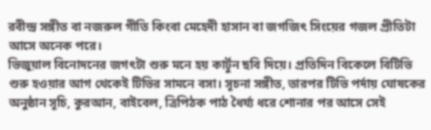রবীন্দ্র সঙ্গীত বা নজরুল গীতি কিংবা মেহেদী হাসান বা জগজিৎ সিংয়ের গজল প্রীতিটা আসে অনেক পরে।
ভিজুয়াল বিনোদনের জগৎটা শুরু মনে হয় কার্টুন ছবি দিয়ে। প্রতিদিন বিকেলে বিটিভি শুরু হওয়ার আগ থেকেই টিভির সামনে বসা। সূচনা সঙ্গীত, তারপর টিভি পর্দায় ঘোষকের অনুষ্ঠান সূচি, কুরআন, বাইবেল, ত্রিপিঠক পাঠ ধৈর্য্য ধরে শোনার পর আসে সেই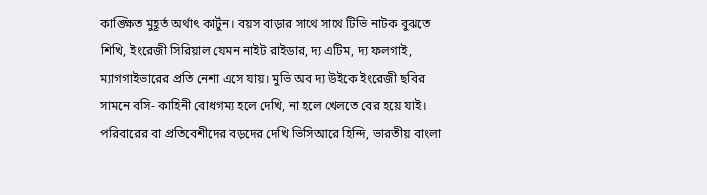কাঙ্ক্ষিত মুহূর্ত অর্থাৎ কার্টুন। বয়স বাড়ার সাথে সাথে টিভি নাটক বুঝতে শিখি, ইংরেজী সিরিয়াল যেমন নাইট রাইডার, দ্য এটিম, দ্য ফলগাই, ম্যাগগাইভারের প্রতি নেশা এসে যায়। মুভি অব দ্য উইকে ইংরেজী ছবির সামনে বসি- কাহিনী বোধগম্য হলে দেখি, না হলে খেলতে বের হয়ে যাই। পরিবারের বা প্রতিবেশীদের বড়দের দেখি ভিসিআরে হিন্দি, ভারতীয় বাংলা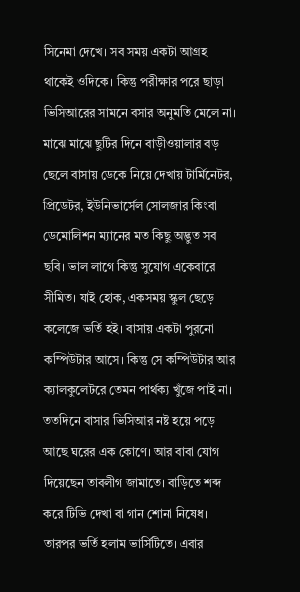সিনেমা দেখে। সব সময় একটা আগ্রহ থাকেই ওদিকে। কিন্তু পরীক্ষার পরে ছাড়া ভিসিআরের সামনে বসার অনুমতি মেলে না।
মাঝে মাঝে ছুটির দিনে বাড়ীওয়ালার বড় ছেলে বাসায় ডেকে নিয়ে দেখায় টার্মিনেটর, প্রিডেটর, ইউনিভার্সেল সোলজার কিংবা ডেমোলিশন ম্যানের মত কিছু অদ্ভুত সব ছবি। ভাল লাগে কিন্তু সুযোগ একেবারে সীমিত। যাই হোক, একসময় স্কুল ছেড়ে কলেজে ভর্তি হই। বাসায় একটা পুরনো কম্পিউটার আসে। কিন্তু সে কম্পিউটার আর ক্যালকুলেটরে তেমন পার্থক্য খুঁজে পাই না। ততদিনে বাসার ভিসিআর নষ্ট হয়ে পড়ে আছে ঘরের এক কোণে। আর বাবা যোগ দিয়েছেন তাবলীগ জামাতে। বাড়িতে শব্দ করে টিভি দেখা বা গান শোনা নিষেধ।
তারপর ভর্তি হলাম ভার্সিটিতে। এবার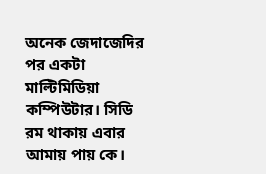অনেক জেদাজেদির পর একটা মাল্টিমিডিয়া কম্পিউটার। সিডি রম থাকায় এবার আমায় পায় কে।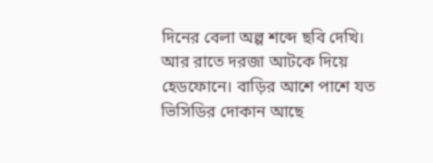দিনের বেলা অল্প শব্দে ছবি দেখি। আর রাতে দরজা আটকে দিয়ে হেডফোনে। বাড়ির আশে পাশে যত ভিসিডির দোকান আছে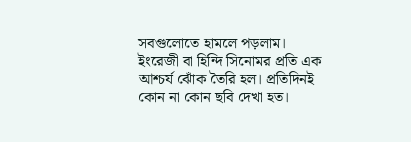সবগুলোতে হামলে পড়লাম। ইংরেজী বা হিন্দি সিনোমর প্রতি এক আশ্চর্য ঝোঁক তৈরি হল। প্রতিদিনই কোন না কোন ছবি দেখা হত।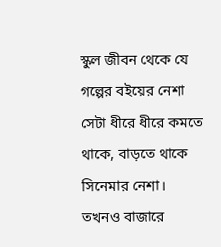স্কুল জীবন থেকে যে গল্পের বইয়ের নেশা সেটা ধীরে ধীরে কমতে থাকে, বাড়তে থাকে সিনেমার নেশা।
তখনও বাজারে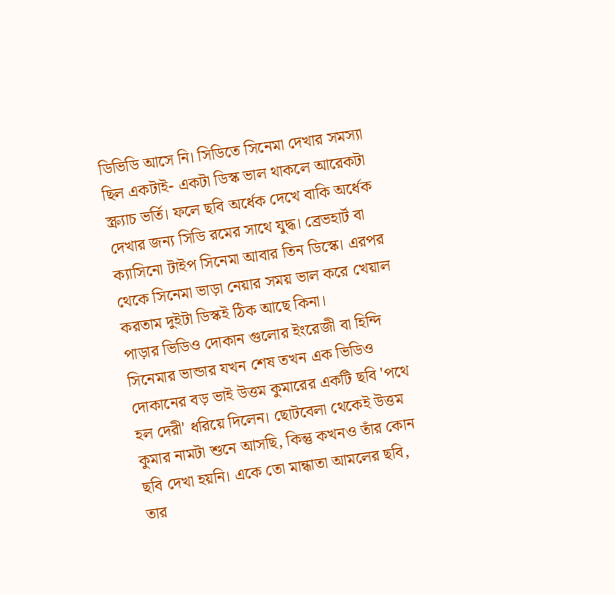ডিভিডি আসে নি। সিডিতে সিনেমা দেখার সমস্যা ছিল একটাই- একটা ডিস্ক ভাল থাকলে আরেকটা স্ক্র্যাচ ভর্তি। ফলে ছবি অর্ধেক দেখে বাকি অর্ধেক দেখার জন্য সিডি রমের সাথে যুদ্ধ। ব্রেভহার্ট বা ক্যাসিনো টাইপ সিনেমা আবার তিন ডিস্কে। এরপর থেকে সিনেমা ভাড়া নেয়ার সময় ভাল করে খেয়াল করতাম দুইটা ডিস্কই ঠিক আছে কিনা।
পাড়ার ভিডিও দোকান গুলোর ইংরেজী বা হিন্দি সিনেমার ভান্ডার যখন শেষ তখন এক ভিডিও দোকানের বড় ভাই উত্তম কুমারের একটি ছবি 'পথে হল দেরী' ধরিয়ে দিলেন। ছোটবেলা থেকেই উত্তম কুমার নামটা শুনে আসছি, কিন্তু কখনও তাঁর কোন ছবি দেখা হয়নি। একে তো মান্ধাতা আমলের ছবি, তার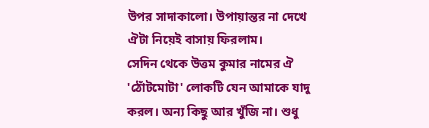উপর সাদাকালো। উপায়ান্তর না দেখে ঐটা নিয়েই বাসায় ফিরলাম।
সেদিন থেকে উত্তম কুমার নামের ঐ 'ঠোঁটমোটা' লোকটি যেন আমাকে যাদু করল। অন্য কিছু আর খুঁজি না। শুধু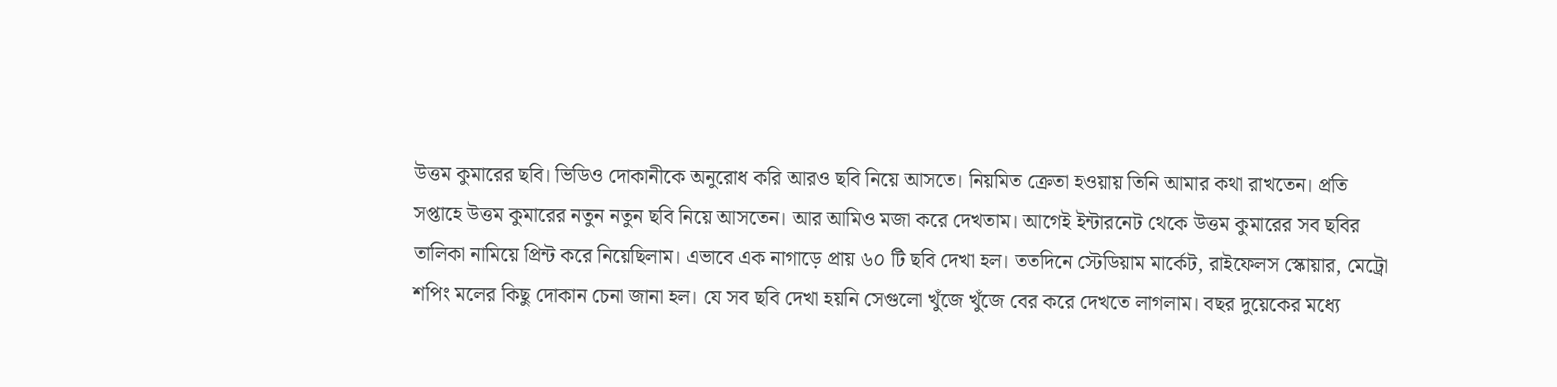উত্তম কুমারের ছবি। ভিডিও দোকানীকে অনুরোধ করি আরও ছবি নিয়ে আসতে। নিয়মিত ক্রেতা হওয়ায় তিনি আমার কথা রাখতেন। প্রতি সপ্তাহে উত্তম কুমারের নতুন নতুন ছবি নিয়ে আসতেন। আর আমিও মজা করে দেখতাম। আগেই ইন্টারনেট থেকে উত্তম কুমারের সব ছবির তালিকা নামিয়ে প্রিন্ট করে নিয়েছিলাম। এভাবে এক নাগাড়ে প্রায় ৬০ টি ছবি দেখা হল। ততদিনে স্টেডিয়াম মার্কেট, রাইফেলস স্কোয়ার, মেট্রো শপিং মলের কিছু দোকান চেনা জানা হল। যে সব ছবি দেখা হয়নি সেগুলো খুঁজে খুঁজে বের করে দেখতে লাগলাম। বছর দুয়েকের মধ্যে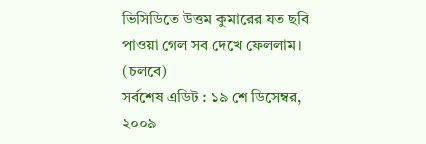ভিসিডিতে উত্তম কুমারের যত ছবি পাওয়া গেল সব দেখে ফেললাম। (চলবে)
সর্বশেষ এডিট : ১৯ শে ডিসেম্বর, ২০০৯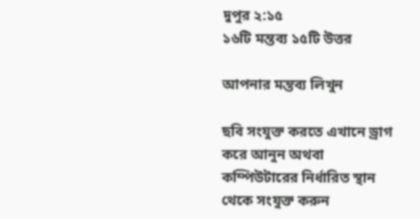দুপুর ২:১৫
১৬টি মন্তব্য ১৫টি উত্তর

আপনার মন্তব্য লিখুন

ছবি সংযুক্ত করতে এখানে ড্রাগ করে আনুন অথবা কম্পিউটারের নির্ধারিত স্থান থেকে সংযুক্ত করুন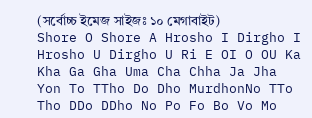(সর্বোচ্চ ইমেজ সাইজঃ ১০ মেগাবাইট)
Shore O Shore A Hrosho I Dirgho I Hrosho U Dirgho U Ri E OI O OU Ka Kha Ga Gha Uma Cha Chha Ja Jha Yon To TTho Do Dho MurdhonNo TTo Tho DDo DDho No Po Fo Bo Vo Mo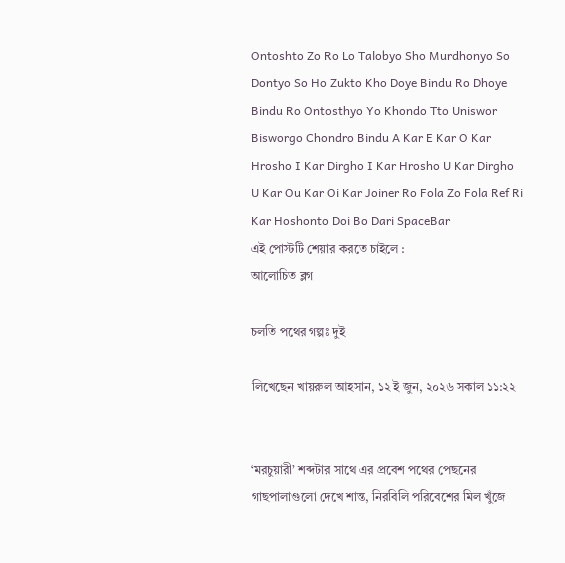Ontoshto Zo Ro Lo Talobyo Sho Murdhonyo So Dontyo So Ho Zukto Kho Doye Bindu Ro Dhoye Bindu Ro Ontosthyo Yo Khondo Tto Uniswor Bisworgo Chondro Bindu A Kar E Kar O Kar Hrosho I Kar Dirgho I Kar Hrosho U Kar Dirgho U Kar Ou Kar Oi Kar Joiner Ro Fola Zo Fola Ref Ri Kar Hoshonto Doi Bo Dari SpaceBar
এই পোস্টটি শেয়ার করতে চাইলে :
আলোচিত ব্লগ

চলতি পথের গল্পঃ দুই

লিখেছেন খায়রুল আহসান, ১২ ই জুন, ২০২৬ সকাল ১১:২২


‘মরচুয়ারী’ শব্দটার সাথে এর প্রবেশ পথের পেছনের গাছপালাগুলো দেখে শান্ত, নিরবিলি পরিবেশের মিল খুঁজে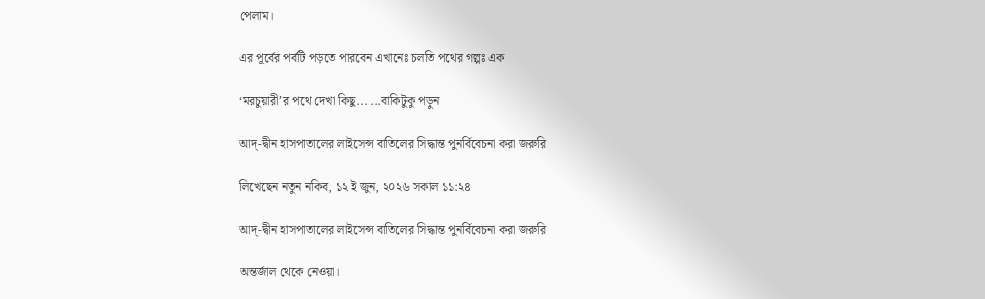পেলাম।

এর পূর্বের পর্বটি পড়তে পারবেন এখানেঃ চলতি পথের গল্পঃ এক

‘মরচুয়ারী’র পথে দেখা কিছু... ...বাকিটুকু পড়ুন

আদ্-দ্বীন হাসপাতালের লাইসেন্স বাতিলের সিদ্ধান্ত পুনর্বিবেচনা করা জরুরি

লিখেছেন নতুন নকিব, ১২ ই জুন, ২০২৬ সকাল ১১:২৪

আদ্-দ্বীন হাসপাতালের লাইসেন্স বাতিলের সিদ্ধান্ত পুনর্বিবেচনা করা জরুরি

অন্তর্জাল থেকে নেওয়া।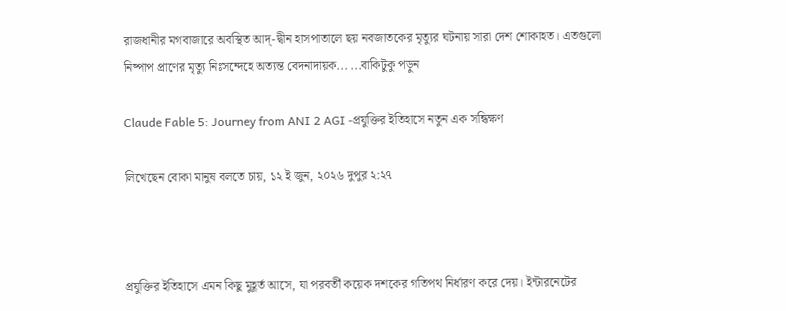রাজধানীর মগবাজারে অবস্থিত আদ্-দ্বীন হাসপাতালে ছয় নবজাতকের মৃত্যুর ঘটনায় সারা দেশ শোকাহত। এতগুলো নিষ্পাপ প্রাণের মৃত্যু নিঃসন্দেহে অত্যন্ত বেদনাদায়ক... ...বাকিটুকু পড়ুন

Claude Fable 5: Journey from ANI 2 AGI -প্রযুক্তির ইতিহাসে নতুন এক সন্ধিক্ষণ

লিখেছেন বোকা মানুষ বলতে চায়, ১২ ই জুন, ২০২৬ দুপুর ২:২৭



প্রযুক্তির ইতিহাসে এমন কিছু মুহূর্ত আসে, যা পরবর্তী কয়েক দশকের গতিপথ নির্ধারণ করে দেয়। ইন্টারনেটের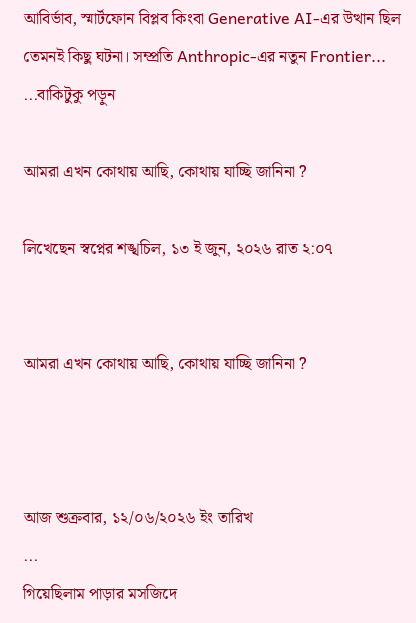আবির্ভাব, স্মার্টফোন বিপ্লব কিংবা Generative AI-এর উত্থান ছিল তেমনই কিছু ঘটনা। সম্প্রতি Anthropic-এর নতুন Frontier... ...বাকিটুকু পড়ুন

আমরা এখন কোথায় আছি, কোথায় যাচ্ছি জানিনা ?

লিখেছেন স্বপ্নের শঙ্খচিল, ১৩ ই জুন, ২০২৬ রাত ২:০৭


আমরা এখন কোথায় আছি, কোথায় যাচ্ছি জানিনা ?



আজ শুক্রবার, ১২/০৬/২০২৬ ইং তারিখ
...
গিয়েছিলাম পাড়ার মসজিদে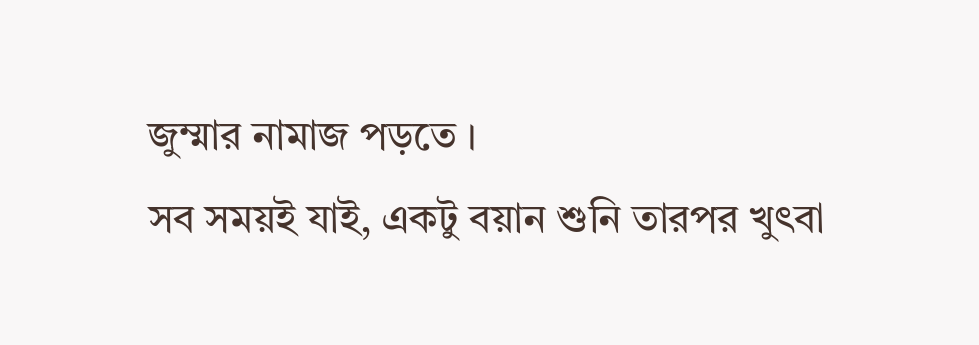জুম্মার নামাজ পড়তে ।
সব সময়ই যাই, একটু বয়ান শুনি তারপর খুৎবা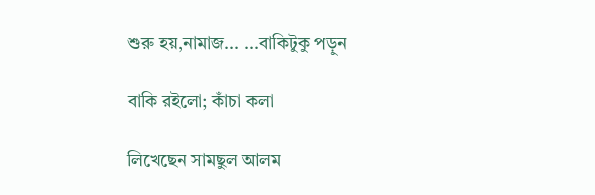শুরু হয়,নামাজ... ...বাকিটুকু পড়ুন

বাকি রইলো; কাঁচা কলা

লিখেছেন সামছুল আলম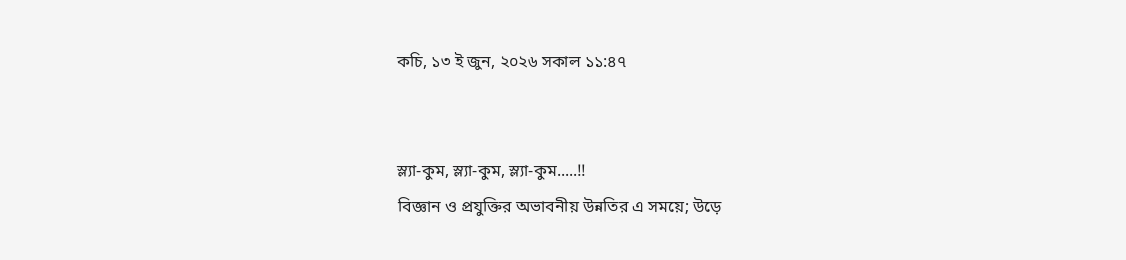কচি, ১৩ ই জুন, ২০২৬ সকাল ১১:৪৭


স্ল্যা-কুম, স্ল্যা-কুম, স্ল্যা-কুম.....!!
বিজ্ঞান ও প্রযুক্তির অভাবনীয় উন্নতির এ সময়ে; উড়ে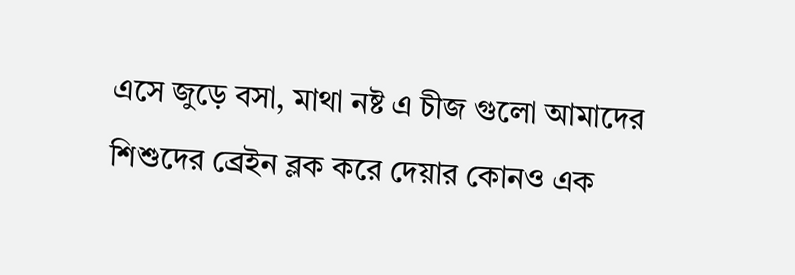এসে জুড়ে বসা, মাথা নষ্ট এ চীজ গুলো আমাদের শিশুদের ব্রেইন ব্লক করে দেয়ার কোনও এক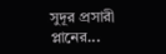সুদূর প্রসারী প্লানের...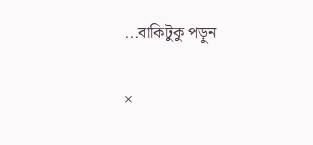...বাকিটুকু পড়ুন

×